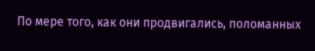По мере того, как они продвигались, поломанных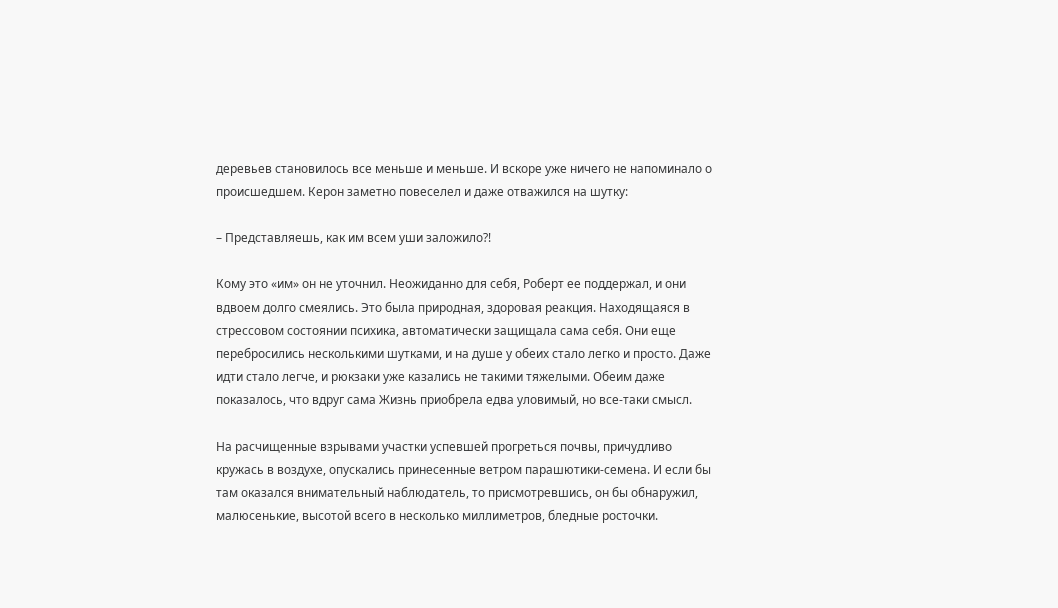деревьев становилось все меньше и меньше. И вскоре уже ничего не напоминало о происшедшем. Керон заметно повеселел и даже отважился на шутку:

– Представляешь, как им всем уши заложило?!

Кому это «им» он не уточнил. Неожиданно для себя, Роберт ее поддержал, и они вдвоем долго смеялись. Это была природная, здоровая реакция. Находящаяся в стрессовом состоянии психика, автоматически защищала сама себя. Они еще перебросились несколькими шутками, и на душе у обеих стало легко и просто. Даже идти стало легче, и рюкзаки уже казались не такими тяжелыми. Обеим даже показалось, что вдруг сама Жизнь приобрела едва уловимый, но все-таки смысл.

На расчищенные взрывами участки успевшей прогреться почвы, причудливо кружась в воздухе, опускались принесенные ветром парашютики-семена. И если бы там оказался внимательный наблюдатель, то присмотревшись, он бы обнаружил, малюсенькие, высотой всего в несколько миллиметров, бледные росточки.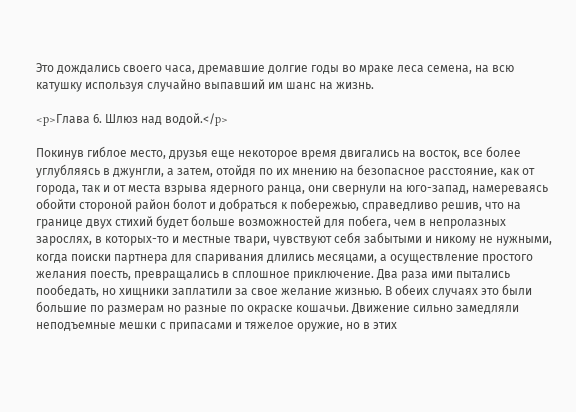Это дождались своего часа, дремавшие долгие годы во мраке леса семена, на всю катушку используя случайно выпавший им шанс на жизнь.

<p>Глава 6. Шлюз над водой.</p>

Покинув гиблое место, друзья еще некоторое время двигались на восток, все более углубляясь в джунгли, а затем, отойдя по их мнению на безопасное расстояние, как от города, так и от места взрыва ядерного ранца, они свернули на юго-запад, намереваясь обойти стороной район болот и добраться к побережью, справедливо решив, что на границе двух стихий будет больше возможностей для побега, чем в непролазных зарослях, в которых-то и местные твари, чувствуют себя забытыми и никому не нужными, когда поиски партнера для спаривания длились месяцами, а осуществление простого желания поесть, превращались в сплошное приключение. Два раза ими пытались пообедать, но хищники заплатили за свое желание жизнью. В обеих случаях это были большие по размерам но разные по окраске кошачьи. Движение сильно замедляли неподъемные мешки с припасами и тяжелое оружие, но в этих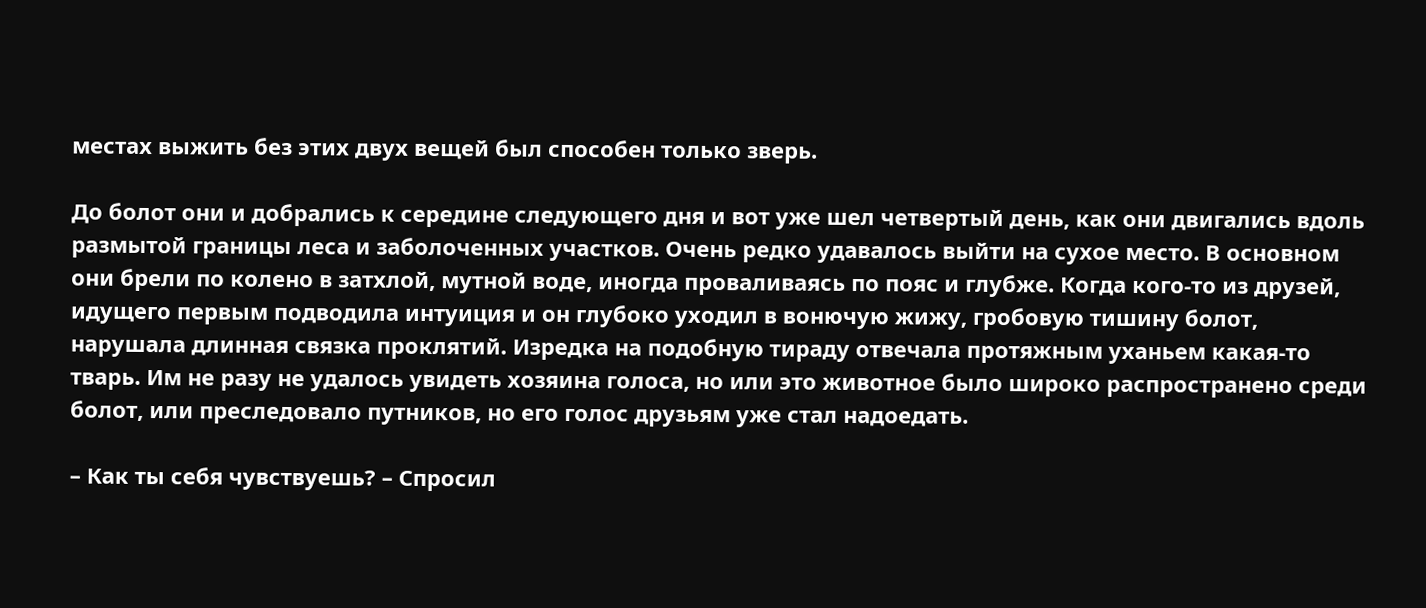местах выжить без этих двух вещей был способен только зверь.

До болот они и добрались к середине следующего дня и вот уже шел четвертый день, как они двигались вдоль размытой границы леса и заболоченных участков. Очень редко удавалось выйти на сухое место. В основном они брели по колено в затхлой, мутной воде, иногда проваливаясь по пояс и глубже. Когда кого-то из друзей, идущего первым подводила интуиция и он глубоко уходил в вонючую жижу, гробовую тишину болот, нарушала длинная связка проклятий. Изредка на подобную тираду отвечала протяжным уханьем какая-то тварь. Им не разу не удалось увидеть хозяина голоса, но или это животное было широко распространено среди болот, или преследовало путников, но его голос друзьям уже стал надоедать.

– Как ты себя чувствуешь? – Спросил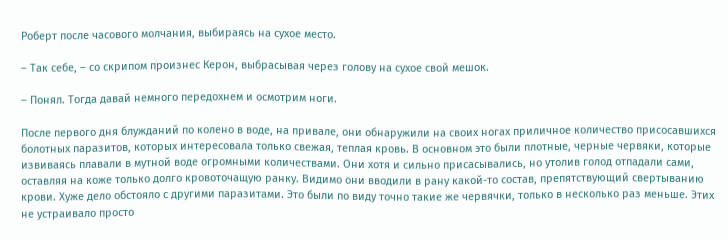Роберт после часового молчания, выбираясь на сухое место.

– Так себе, – со скрипом произнес Керон, выбрасывая через голову на сухое свой мешок.

– Понял. Тогда давай немного передохнем и осмотрим ноги.

После первого дня блужданий по колено в воде, на привале, они обнаружили на своих ногах приличное количество присосавшихся болотных паразитов, которых интересовала только свежая, теплая кровь. В основном это были плотные, черные червяки, которые извиваясь плавали в мутной воде огромными количествами. Они хотя и сильно присасывались, но утолив голод отпадали сами, оставляя на коже только долго кровоточащую ранку. Видимо они вводили в рану какой-то состав, препятствующий свертыванию крови. Хуже дело обстояло с другими паразитами. Это были по виду точно такие же червячки, только в несколько раз меньше. Этих не устраивало просто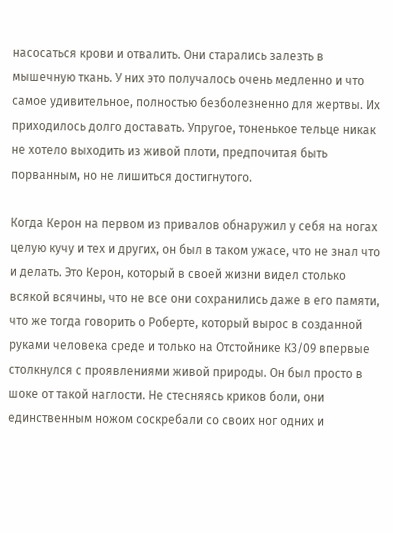насосаться крови и отвалить. Они старались залезть в мышечную ткань. У них это получалось очень медленно и что самое удивительное, полностью безболезненно для жертвы. Их приходилось долго доставать. Упругое, тоненькое тельце никак не хотело выходить из живой плоти, предпочитая быть порванным, но не лишиться достигнутого.

Когда Керон на первом из привалов обнаружил у себя на ногах целую кучу и тех и других, он был в таком ужасе, что не знал что и делать. Это Керон, который в своей жизни видел столько всякой всячины, что не все они сохранились даже в его памяти, что же тогда говорить о Роберте, который вырос в созданной руками человека среде и только на Отстойнике К3/09 впервые столкнулся с проявлениями живой природы. Он был просто в шоке от такой наглости. Не стесняясь криков боли, они единственным ножом соскребали со своих ног одних и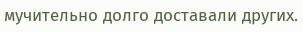мучительно долго доставали других.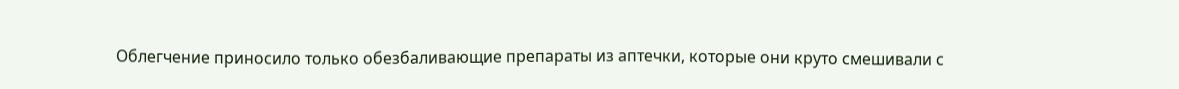Облегчение приносило только обезбаливающие препараты из аптечки, которые они круто смешивали с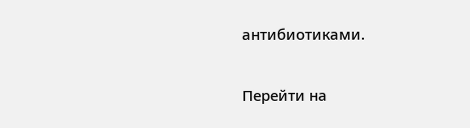антибиотиками.

Перейти на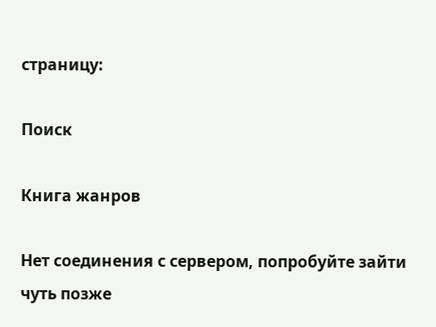страницу:

Поиск

Книга жанров

Нет соединения с сервером, попробуйте зайти чуть позже